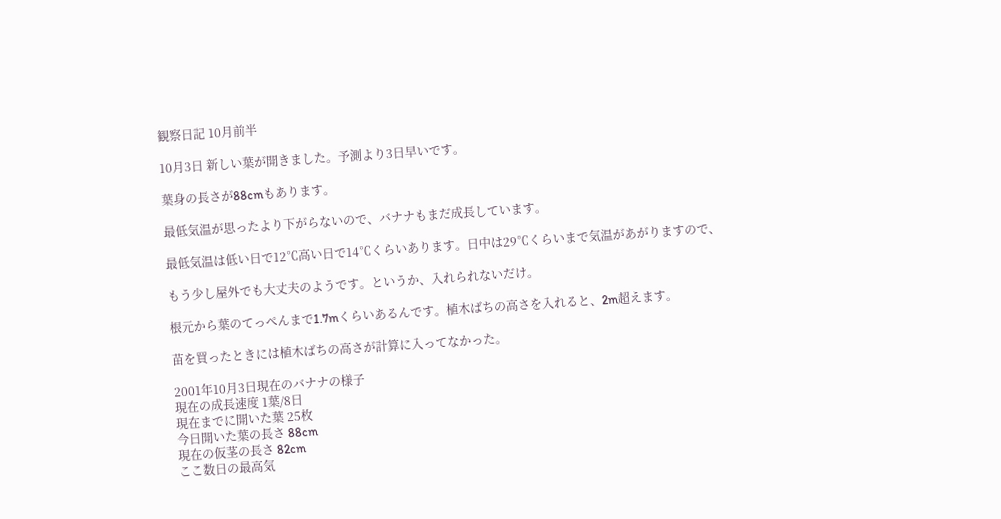観察日記 10月前半

10月3日 新しい葉が開きました。予測より3日早いです。

葉身の長さが88cmもあります。

最低気温が思ったより下がらないので、バナナもまだ成長しています。

最低気温は低い日で12℃高い日で14℃くらいあります。日中は29℃くらいまで気温があがりますので、

もう少し屋外でも大丈夫のようです。というか、入れられないだけ。

根元から葉のてっぺんまで1.7mくらいあるんです。植木ばちの高さを入れると、2m超えます。

苗を買ったときには植木ばちの高さが計算に入ってなかった。

2001年10月3日現在のバナナの様子
現在の成長速度 1葉/8日
現在までに開いた葉 25枚
今日開いた葉の長さ 88cm
現在の仮茎の長さ 82cm
ここ数日の最高気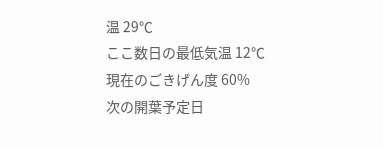温 29℃
ここ数日の最低気温 12℃
現在のごきげん度 60%
次の開葉予定日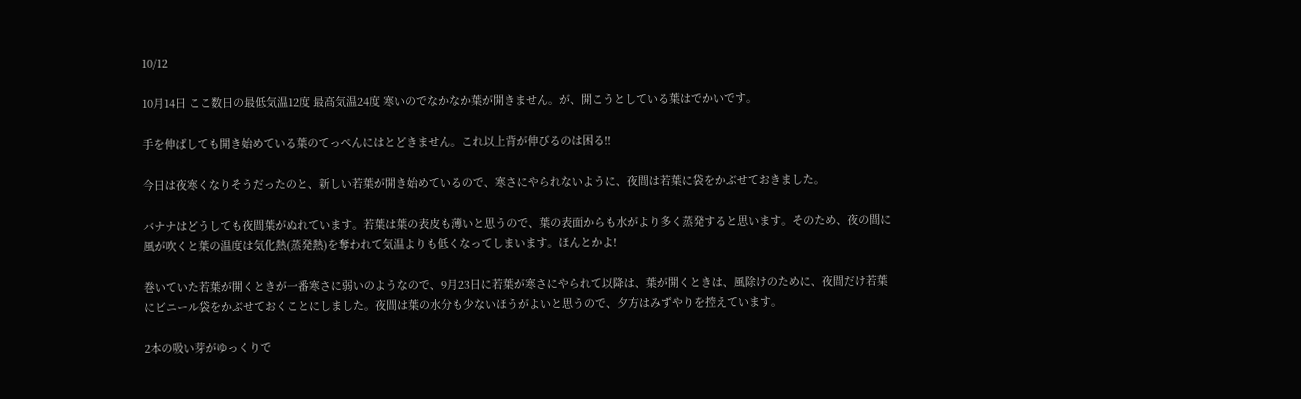10/12

10月14日 ここ数日の最低気温12度 最高気温24度 寒いのでなかなか葉が開きません。が、開こうとしている葉はでかいです。

手を伸ばしても開き始めている葉のてっぺんにはとどきません。これ以上背が伸びるのは困る!!

今日は夜寒くなりそうだったのと、新しい若葉が開き始めているので、寒さにやられないように、夜間は若葉に袋をかぶせておきました。

バナナはどうしても夜間葉がぬれています。若葉は葉の表皮も薄いと思うので、葉の表面からも水がより多く蒸発すると思います。そのため、夜の間に風が吹くと葉の温度は気化熱(蒸発熱)を奪われて気温よりも低くなってしまいます。ほんとかよ!

巻いていた若葉が開くときが一番寒さに弱いのようなので、9月23日に若葉が寒さにやられて以降は、葉が開くときは、風除けのために、夜間だけ若葉にビニール袋をかぶせておくことにしました。夜間は葉の水分も少ないほうがよいと思うので、夕方はみずやりを控えています。

2本の吸い芽がゆっくりで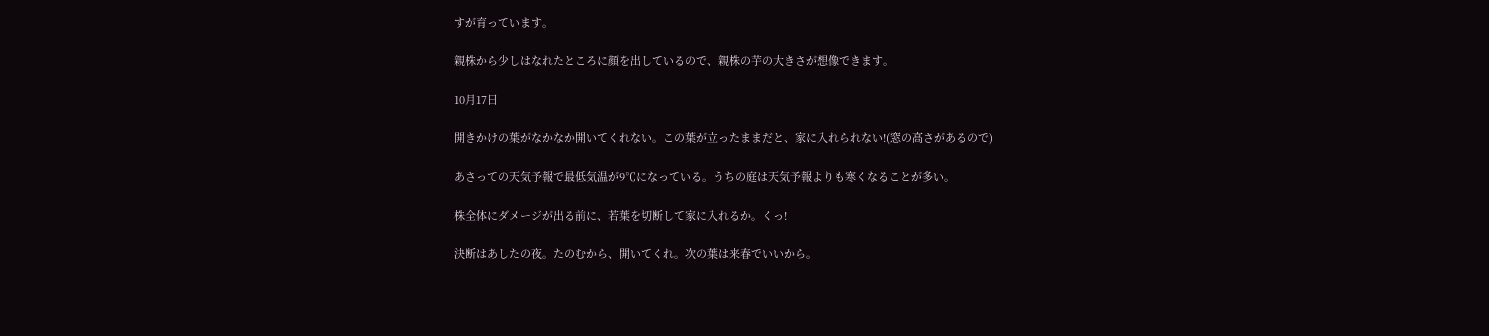すが育っています。

親株から少しはなれたところに顔を出しているので、親株の芋の大きさが想像できます。

10月17日

開きかけの葉がなかなか開いてくれない。この葉が立ったままだと、家に入れられない!(窓の高さがあるので)

あさっての天気予報で最低気温が9℃になっている。うちの庭は天気予報よりも寒くなることが多い。

株全体にダメージが出る前に、若葉を切断して家に入れるか。くっ!

決断はあしたの夜。たのむから、開いてくれ。次の葉は来春でいいから。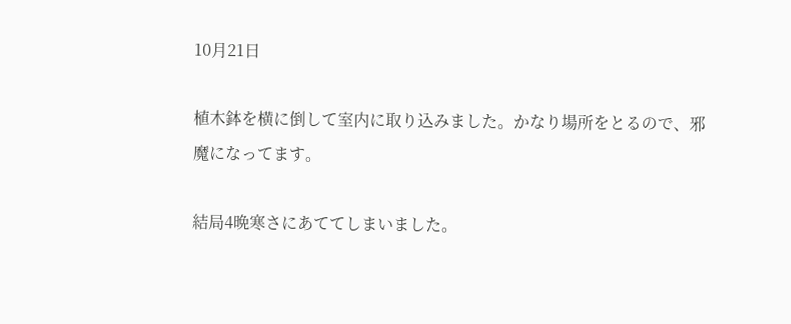10月21日

植木鉢を横に倒して室内に取り込みました。かなり場所をとるので、邪魔になってます。

結局4晩寒さにあててしまいました。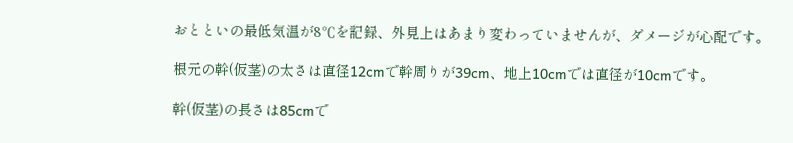おとといの最低気温が8℃を記録、外見上はあまり変わっていませんが、ダメージが心配です。

根元の幹(仮茎)の太さは直径12cmで幹周りが39cm、地上10cmでは直径が10cmです。

幹(仮茎)の長さは85cmで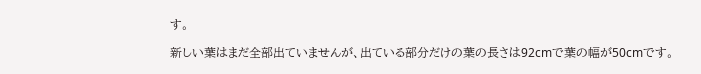す。

新しい葉はまだ全部出ていませんが、出ている部分だけの葉の長さは92cmで葉の幅が50cmです。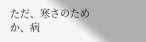ただ、寒さのためか、病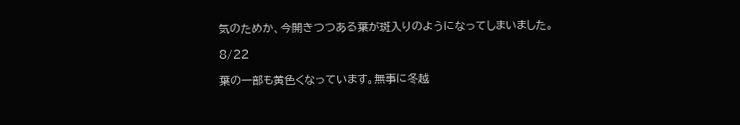気のためか、今開きつつある葉が斑入りのようになってしまいました。

8/22

葉の一部も黄色くなっています。無事に冬越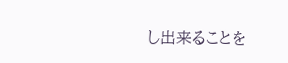し出来ることを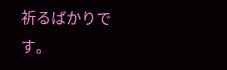祈るばかりです。